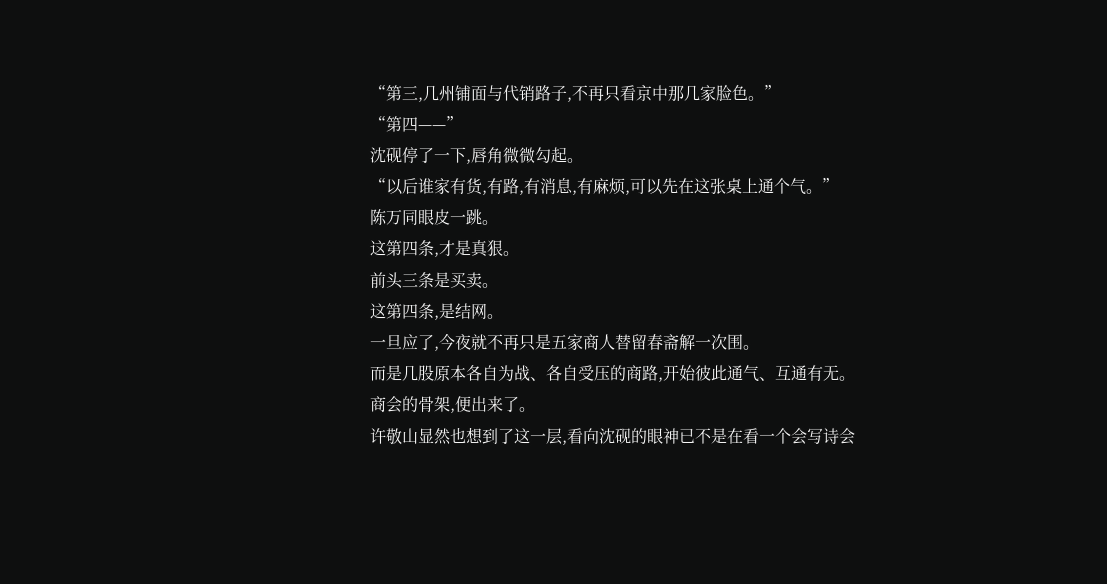“第三,几州铺面与代销路子,不再只看京中那几家脸色。”
“第四——”
沈砚停了一下,唇角微微勾起。
“以后谁家有货,有路,有消息,有麻烦,可以先在这张桌上通个气。”
陈万同眼皮一跳。
这第四条,才是真狠。
前头三条是买卖。
这第四条,是结网。
一旦应了,今夜就不再只是五家商人替留春斋解一次围。
而是几股原本各自为战、各自受压的商路,开始彼此通气、互通有无。
商会的骨架,便出来了。
许敬山显然也想到了这一层,看向沈砚的眼神已不是在看一个会写诗会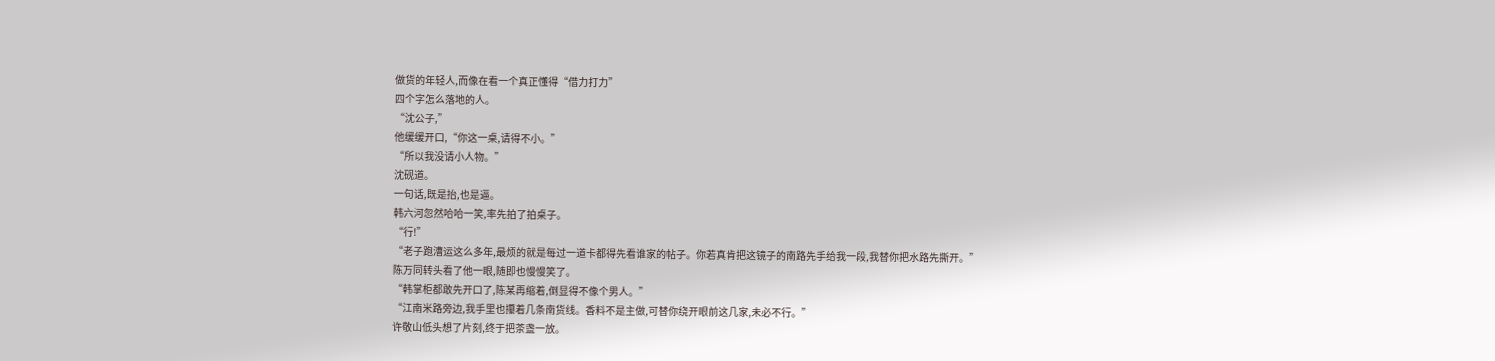做货的年轻人,而像在看一个真正懂得“借力打力”
四个字怎么落地的人。
“沈公子,”
他缓缓开口,“你这一桌,请得不小。”
“所以我没请小人物。”
沈砚道。
一句话,既是抬,也是逼。
韩六河忽然哈哈一笑,率先拍了拍桌子。
“行!”
“老子跑漕运这么多年,最烦的就是每过一道卡都得先看谁家的帖子。你若真肯把这镜子的南路先手给我一段,我替你把水路先撕开。”
陈万同转头看了他一眼,随即也慢慢笑了。
“韩掌柜都敢先开口了,陈某再缩着,倒显得不像个男人。”
“江南米路旁边,我手里也攥着几条南货线。香料不是主做,可替你绕开眼前这几家,未必不行。”
许敬山低头想了片刻,终于把茶盏一放。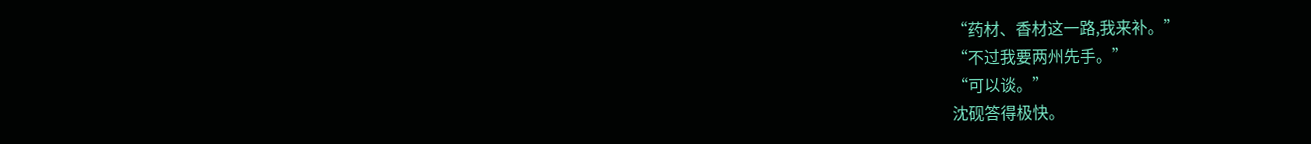“药材、香材这一路,我来补。”
“不过我要两州先手。”
“可以谈。”
沈砚答得极快。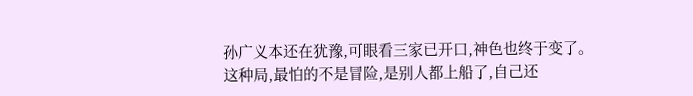孙广义本还在犹豫,可眼看三家已开口,神色也终于变了。
这种局,最怕的不是冒险,是别人都上船了,自己还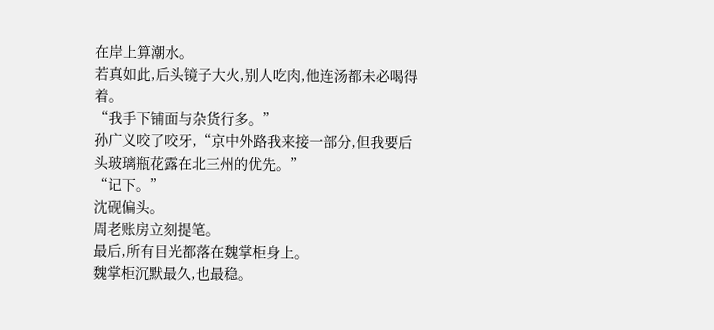在岸上算潮水。
若真如此,后头镜子大火,别人吃肉,他连汤都未必喝得着。
“我手下铺面与杂货行多。”
孙广义咬了咬牙,“京中外路我来接一部分,但我要后头玻璃瓶花露在北三州的优先。”
“记下。”
沈砚偏头。
周老账房立刻提笔。
最后,所有目光都落在魏掌柜身上。
魏掌柜沉默最久,也最稳。